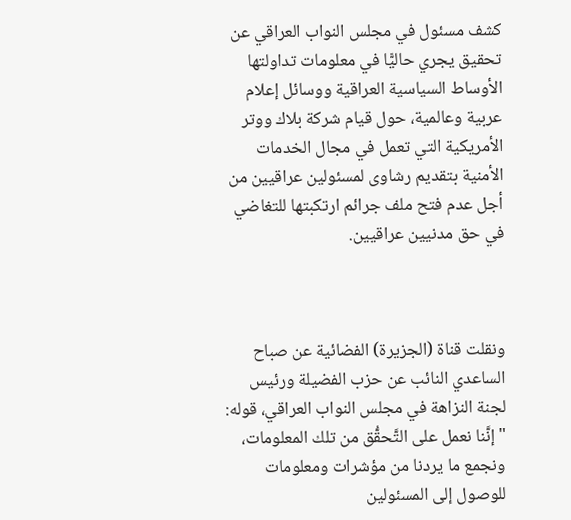كشف مسئول في مجلس النواب العراقي عن تحقيق يجري حاليًّا في معلومات تداولتها الأوساط السياسية العراقية ووسائل إعلام عربية وعالمية، حول قيام شركة بلاك ووتر الأمريكية التي تعمل في مجال الخدمات الأمنية بتقديم رشاوى لمسئولين عراقيين من أجل عدم فتح ملف جرائم ارتكبتها للتغاضي في حق مدنيين عراقيين.



ونقلت قناة (الجزيرة) الفضائية عن صباح الساعدي النائب عن حزب الفضيلة ورئيس لجنة النزاهة في مجلس النواب العراقي، قوله: "إنَّنا نعمل على التَّحقُّق من تلك المعلومات، ونجمع ما يردنا من مؤشرات ومعلومات للوصول إلى المسئولين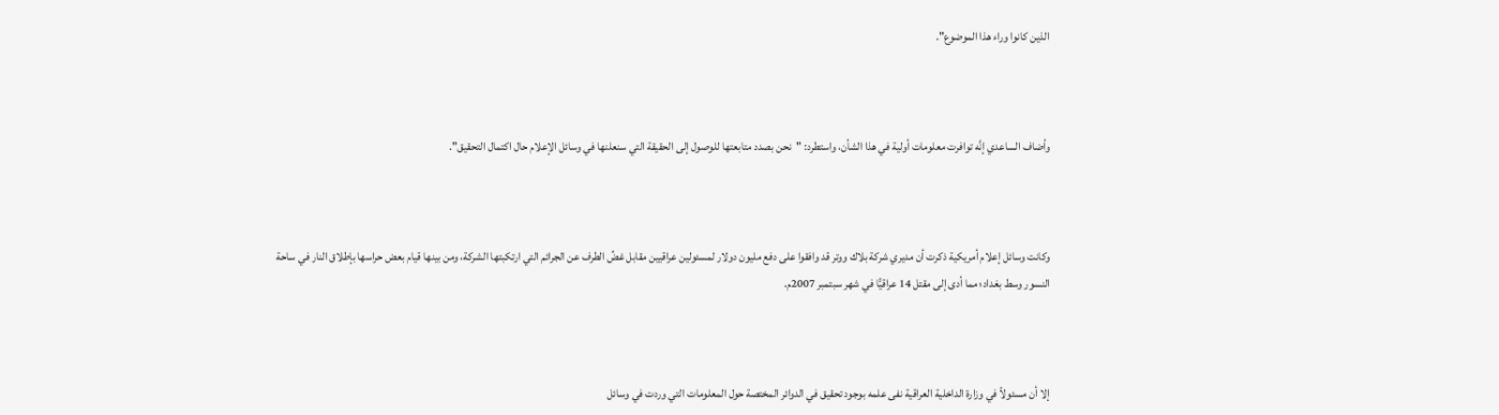الذين كانوا وراء هذا الموضوع".



وأضاف الساعدي إنَّه توافرت معلومات أولية في هذا الشأن، واستطرد: "نحن بصدد متابعتها للوصول إلى الحقيقة التي سنعلنها في وسائل الإعلام حال اكتمال التحقيق".



وكانت وسائل إعلام أمريكية ذكرت أن مديري شركة بلاك ووتر قد وافقوا على دفع مليون دولار لمسئولين عراقيين مقابل غضِّ الطرف عن الجرائم التي ارتكبتها الشركة، ومن بينها قيام بعض حراسها بإطلاق النار في ساحة النسور وسط بغداد؛ مما أدى إلى مقتل 14 عراقيًّا في شهر سبتمبر 2007م.



إلا أن مسئولاً في وزارة الداخلية العراقية نفى علمه بوجود تحقيق في الدوائر المختصة حول المعلومات التي وردت في وسائل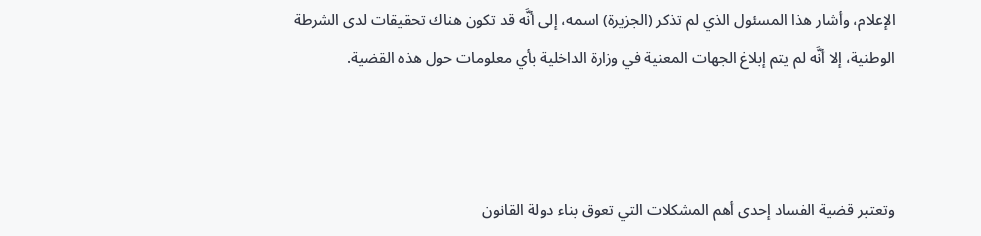الإعلام، وأشار هذا المسئول الذي لم تذكر (الجزيرة) اسمه، إلى أنَّه قد تكون هناك تحقيقات لدى الشرطة الوطنية، إلا أنَّه لم يتم إبلاغ الجهات المعنية في وزارة الداخلية بأي معلومات حول هذه القضية.



وتعتبر قضية الفساد إحدى أهم المشكلات التي تعوق بناء دولة القانون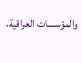والمؤسسات العراقية،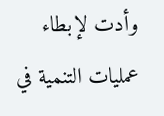وأدت لإبطاء عمليات التنمية في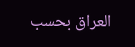العراق بحسب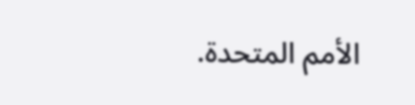الأمم المتحدة.